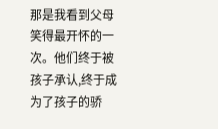那是我看到父母笑得最开怀的一次。他们终于被孩子承认,终于成为了孩子的骄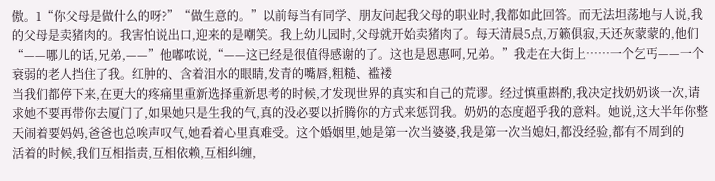傲。1“你父母是做什么的呀?”“做生意的。”以前每当有同学、朋友问起我父母的职业时,我都如此回答。而无法坦荡地与人说,我的父母是卖猪肉的。我害怕说出口,迎来的是嘲笑。我上幼儿园时,父母就开始卖猪肉了。每天清晨5点,万籁俱寂,天还灰蒙蒙的,他们
“——哪儿的话,兄弟,——”他嘟哝说,“——这已经是很值得感谢的了。这也是恩惠呵,兄弟。”我走在大街上……一个乞丐——一个衰弱的老人挡住了我。红肿的、含着泪水的眼睛,发青的嘴唇,粗糙、褴褛
当我们都停下来,在更大的疼痛里重新选择重新思考的时候,才发现世界的真实和自己的荒谬。经过慎重斟酌,我决定找奶奶谈一次,请求她不要再带你去厦门了,如果她只是生我的气,真的没必要以折腾你的方式来惩罚我。奶奶的态度超乎我的意料。她说,这大半年你整天闹着要妈妈,爸爸也总唉声叹气,她看着心里真难受。这个婚姻里,她是第一次当婆婆,我是第一次当媳妇,都没经验,都有不周到的
活着的时候,我们互相指责,互相依赖,互相纠缠,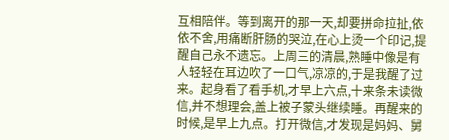互相陪伴。等到离开的那一天,却要拼命拉扯,依依不舍,用痛断肝肠的哭泣,在心上烫一个印记,提醒自己永不遗忘。上周三的清晨,熟睡中像是有人轻轻在耳边吹了一口气,凉凉的,于是我醒了过来。起身看了看手机,才早上六点,十来条未读微信,并不想理会,盖上被子蒙头继续睡。再醒来的时候,是早上九点。打开微信,才发现是妈妈、舅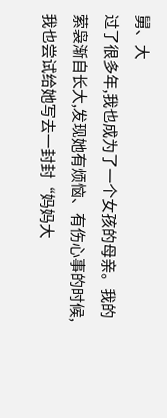舅、大
过了很多年,我也成为了一个女孩的母亲。我的萦袅渐自长大,发现她有烦恼、有伤心事的时候,我也尝试给她写去一封封“妈妈大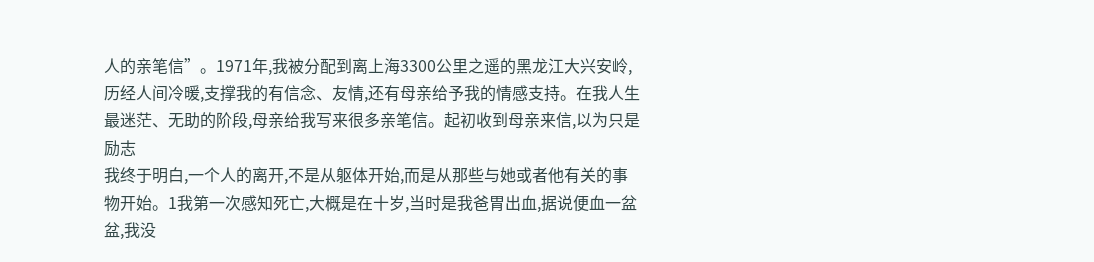人的亲笔信”。1971年,我被分配到离上海3300公里之遥的黑龙江大兴安岭,历经人间冷暖,支撑我的有信念、友情,还有母亲给予我的情感支持。在我人生最迷茫、无助的阶段,母亲给我写来很多亲笔信。起初收到母亲来信,以为只是励志
我终于明白,一个人的离开,不是从躯体开始,而是从那些与她或者他有关的事物开始。1我第一次感知死亡,大概是在十岁,当时是我爸胃出血,据说便血一盆盆,我没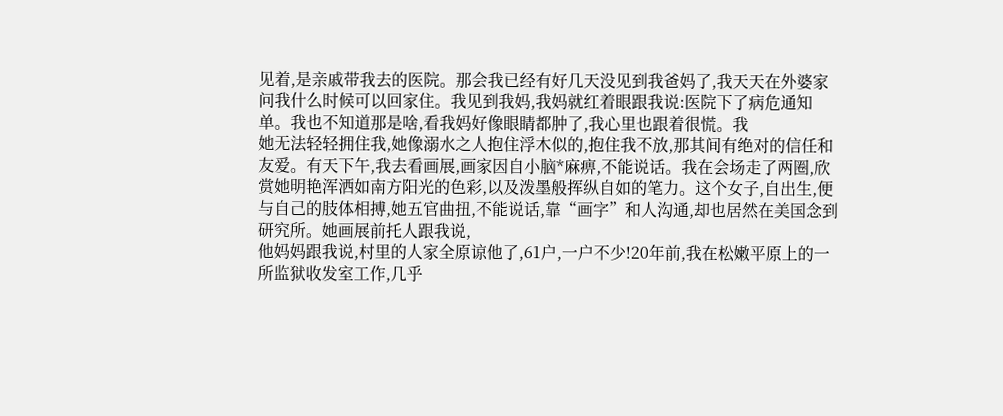见着,是亲戚带我去的医院。那会我已经有好几天没见到我爸妈了,我天天在外婆家问我什么时候可以回家住。我见到我妈,我妈就红着眼跟我说:医院下了病危通知单。我也不知道那是啥,看我妈好像眼睛都肿了,我心里也跟着很慌。我
她无法轻轻拥住我,她像溺水之人抱住浮木似的,抱住我不放,那其间有绝对的信任和友爱。有天下午,我去看画展,画家因自小脑*麻痹,不能说话。我在会场走了两圈,欣赏她明艳浑洒如南方阳光的色彩,以及泼墨般挥纵自如的笔力。这个女子,自出生,便与自己的肢体相搏,她五官曲扭,不能说话,靠“画字”和人沟通,却也居然在美国念到研究所。她画展前托人跟我说,
他妈妈跟我说,村里的人家全原谅他了,61户,一户不少!20年前,我在松嫩平原上的一所监狱收发室工作,几乎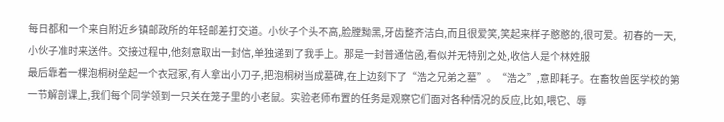每日都和一个来自附近乡镇邮政所的年轻邮差打交道。小伙子个头不高,脸膛黝黑,牙齿整齐洁白,而且很爱笑,笑起来样子憨憨的,很可爱。初春的一天,小伙子准时来送件。交接过程中,他刻意取出一封信,单独递到了我手上。那是一封普通信函,看似并无特别之处,收信人是个林姓服
最后靠着一棵泡桐树垒起一个衣冠冢,有人拿出小刀子,把泡桐树当成墓碑,在上边刻下了“浩之兄弟之墓”。“浩之”,意即耗子。在畜牧兽医学校的第一节解剖课上,我们每个同学领到一只关在笼子里的小老鼠。实验老师布置的任务是观察它们面对各种情况的反应,比如,喂它、辱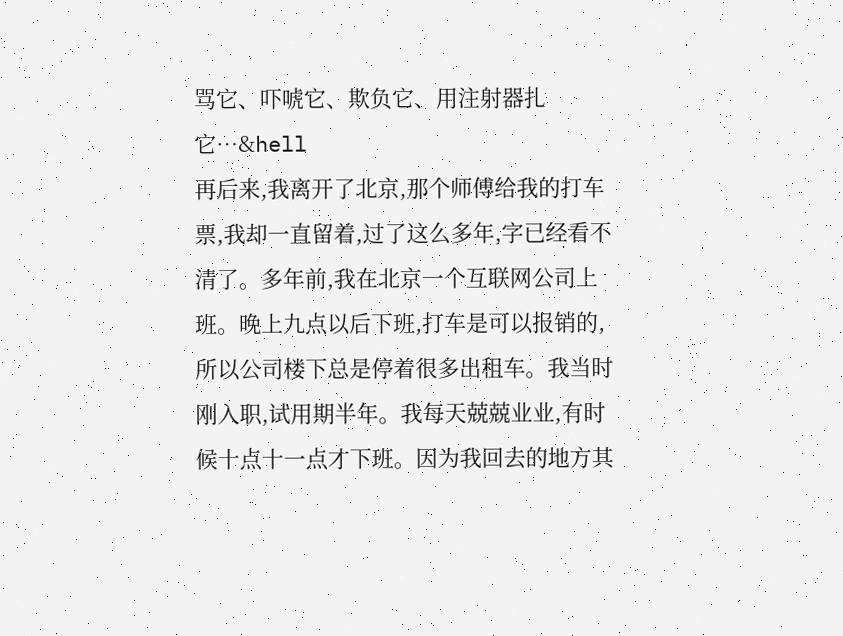骂它、吓唬它、欺负它、用注射器扎它…&hell
再后来,我离开了北京,那个师傅给我的打车票,我却一直留着,过了这么多年,字已经看不清了。多年前,我在北京一个互联网公司上班。晚上九点以后下班,打车是可以报销的,所以公司楼下总是停着很多出租车。我当时刚入职,试用期半年。我每天兢兢业业,有时候十点十一点才下班。因为我回去的地方其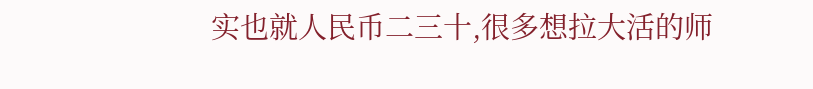实也就人民币二三十,很多想拉大活的师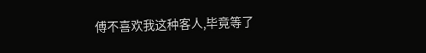傅不喜欢我这种客人,毕竟等了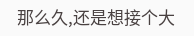那么久,还是想接个大